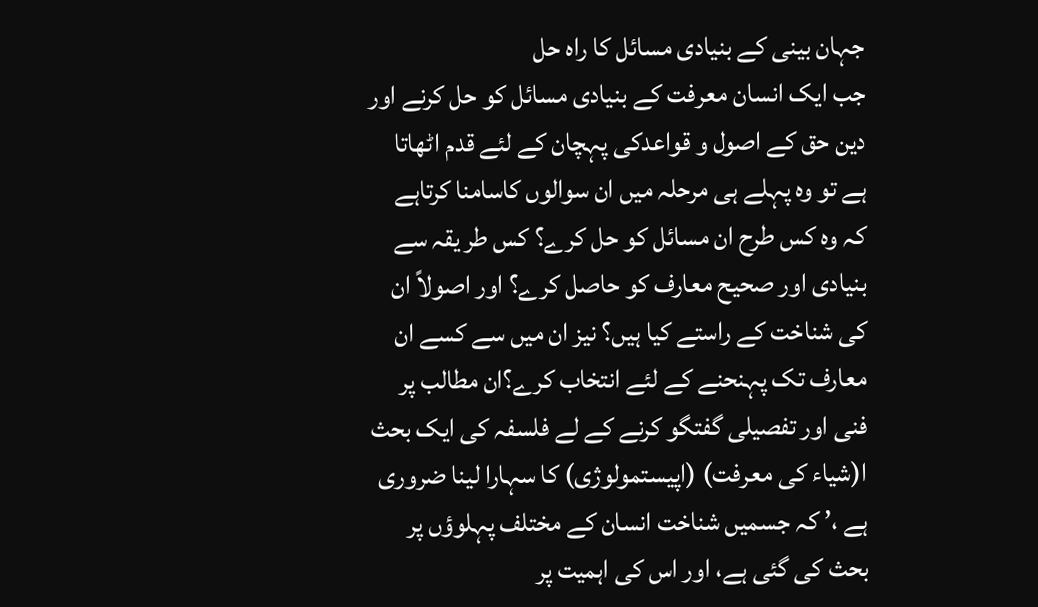جہان بینی کے بنیادی مسائل کا راہ حل
جب ایک انسان معرفت کے بنیادی مسائل کو حل کرنے اور دین حق کے اصول و قواعدکی پہچان کے لئے قدم اٹھاتا ہے تو وہ پہلے ہی مرحلہ میں ان سوالوں کاسامنا کرتاہے کہ وہ کس طرح ان مسائل کو حل کرے؟ کس طر یقہ سے بنیادی اور صحیح معارف کو حاصل کرے؟ اور اصولاً ان کی شناخت کے راستے کیا ہیں؟ نیز ان میں سے کسے ان معارف تک پہنحنے کے لئے انتخاب کرے؟ان مطالب پر فنی اور تفصیلی گفتگو کرنے کے لے فلسفہ کی ایک بحث ا(شیاء کی معرفت) (اپیستمولوژی) کا سہارا لینا ضروری ہے ،’ کہ جسمیں شناخت انسان کے مختلف پہلوؤں پر بحث کی گئی ہے، اور اس کی اہمیت پر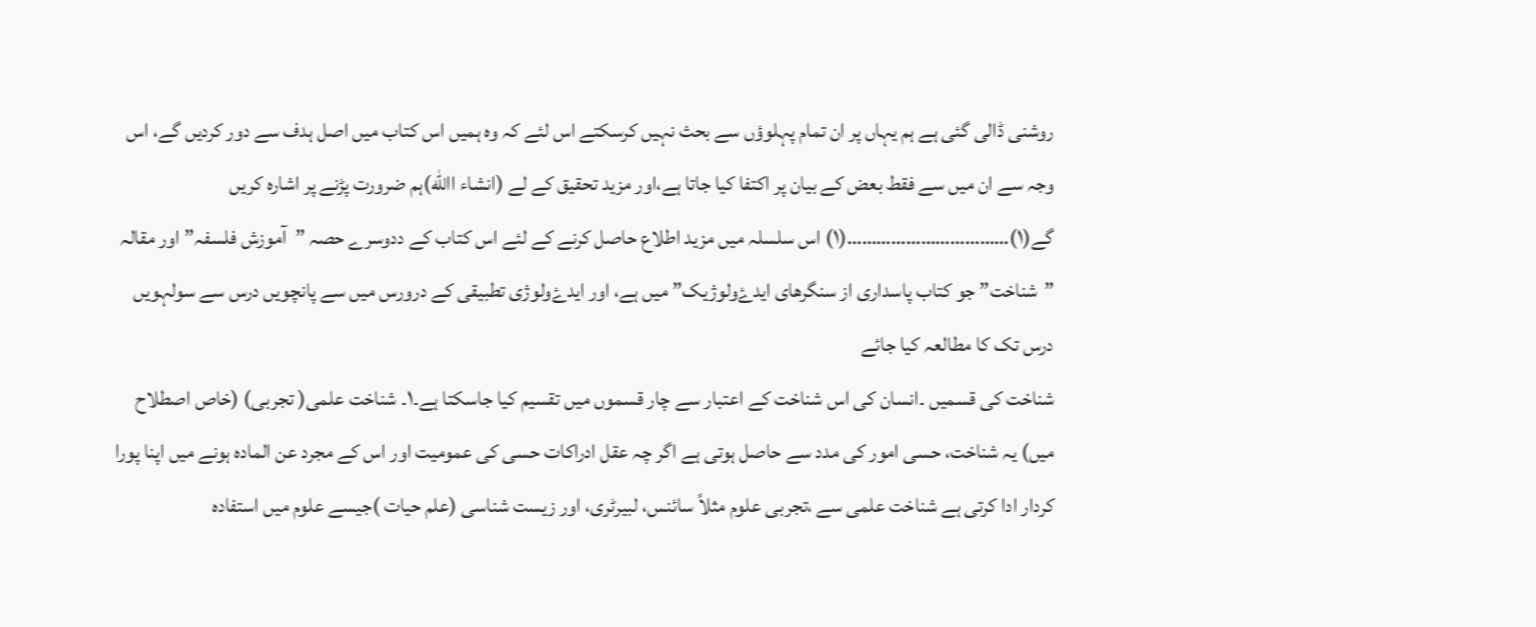روشنی ڈالی گئی ہے ہم یہاں پر ان تمام پہلوؤں سے بحث نہیں کرسکتے اس لئے کہ وہ ہمیں اس کتاب میں اصل ہدف سے دور کردیں گے، اس وجہ سے ان میں سے فقط بعض کے بیان پر اکتفا کیا جاتا ہے،اور مزید تحقیق کے لے (انشاء االله)ہم ضرورت پڑنے پر اشارہ کریں گے(١)……………………………(١) اس سلسلہ میں مزید اطلاع حاصل کرنے کے لئے اس کتاب کے ددوسرے حصہ ”آموزش فلسفہ” اور مقالہ ”شناخت” جو کتاب پاسداری از سنگرھای ایدۓولوژیک” میں ہے، اور ایدۓولوژی تطبیقی کے درورس میں سے پانچویں درس سے سولہویں درس تک کا مطالعہ کیا جائے
شناخت کی قسمیں ۔انسان کی اس شناخت کے اعتبار سے چار قسموں میں تقسیم کیا جاسکتا ہے۔١۔ شناخت علمی( تجربی) (خاص اصطلاح میں) یہ شناخت، حسی امور کی مدد سے حاصل ہوتی ہے اگر چہ عقل ادراکات حسی کی عمومیت اور اس کے مجرد عن المادہ ہونے میں اپنا پورا کردار ادا کرتی ہے شناخت علمی سے ،تجربی علوم مثلاً سائنس، لبیرٹری، اور زیست شناسی (علم حیات )جیسے علوم میں استفادہ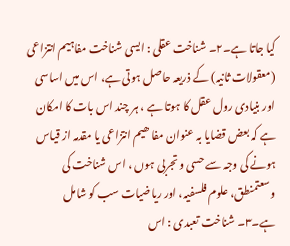کیا جاتا ہے۔٢۔ شناخت عقلی : ایسی شناخت مفاہیم انتزاعی (معقولات ثانیہ) کے ذریعہ حاصل ہوتی ہے، اس میں اساسی اور بنیادی رول عقل کا ہوتا ہے ، ہر چند اس بات کا امکان ہے کہ بعض قضایا بہ عنوان مفا ھیم انتزاعی یا مقدمہ از قیاس ہونے کی وجہ سے حسی و تجربی ہوں ، اس شناخت کی وسعتمنطق، علوم فلسفیہ، اور ریاضیات سب کو شامل ہے۔٣۔ شناخت تعبدی : اس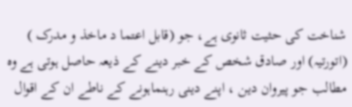شناخت کی حثیت ثانوی ہے، جو (قابل اعتما د ماخذ و مدرک ) (اتورتیہ) اور صادق شخص کے خبر دینے کے ذیعہ حاصل ہوتی ہے وہ مطالب جو پیروان دین ، اپنے دینی رہنماہونے کے ناطے ان کے اقوال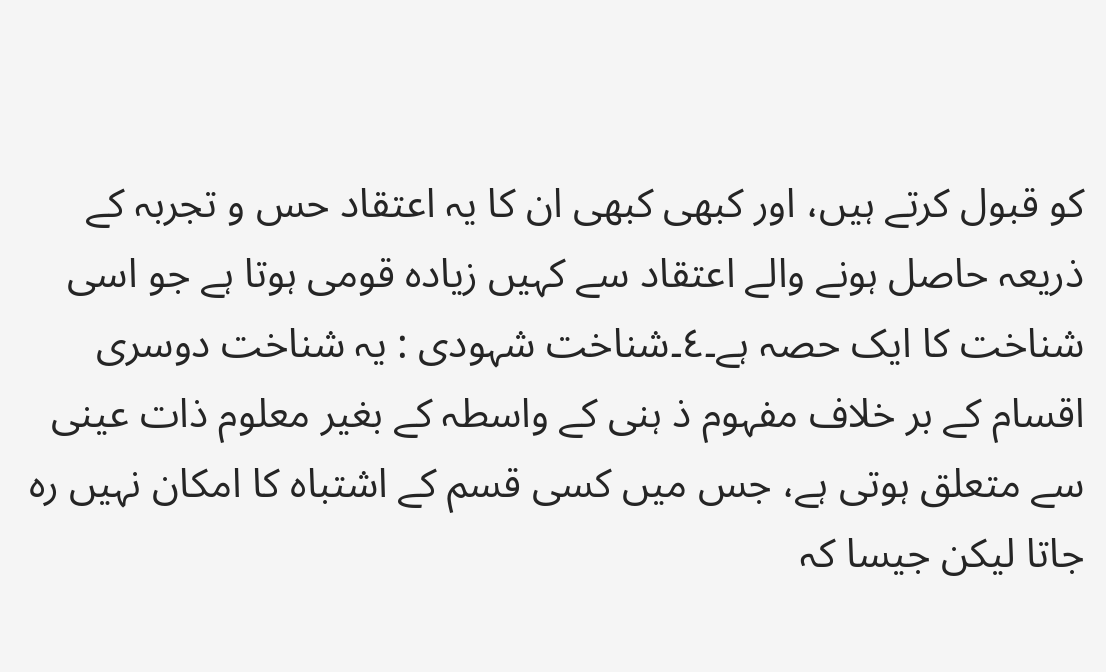کو قبول کرتے ہیں، اور کبھی کبھی ان کا یہ اعتقاد حس و تجربہ کے ذریعہ حاصل ہونے والے اعتقاد سے کہیں زیادہ قومی ہوتا ہے جو اسی شناخت کا ایک حصہ ہے۔٤۔شناخت شہودی : یہ شناخت دوسری اقسام کے بر خلاف مفہوم ذ ہنی کے واسطہ کے بغیر معلوم ذات عینی سے متعلق ہوتی ہے، جس میں کسی قسم کے اشتباہ کا امکان نہیں رہ جاتا لیکن جیسا کہ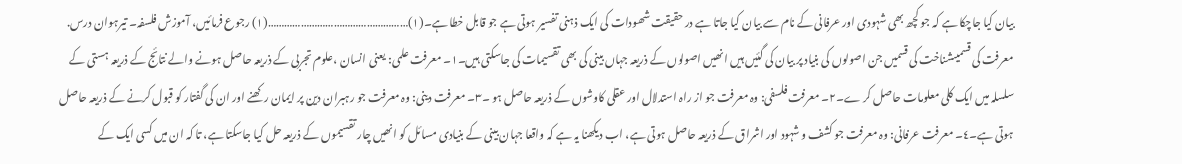بیان کیا جاچکا ہے کہ جو کچھ بھی شہودی اور عرفانی کے نام سے بیان کیا جاتا ہے در حقیقت شھودات کی ایک ذہنی تفسیر ہوتی ہے جو قابل خطا ہے۔(١)……………………………………………(١) رجوع فرمائیں، آموزش فلسفہ۔ تیرہوان درس.
معرفت کی قسمیںشناخت کی قسمیں جن اصولوں کی بنیاد پر بیان کی گئیں ہیں انھیں اصولوں کے ذریعہ جہاں بینی کی بھی تقسیمات کی جاسکتی ہیں۔١۔ معرفت علمی: یعنی انسان ،علوم تجربی کے ذریعہ حاصل ہونے والے نتائج کے ذریعہ ہستی کے سلسلہ میں ایک کلی معلومات حاصل کر ے۔٢۔ معرفت فلسفی: وہ معرفت جو از راہ استدلال اور عقلی کاوشوں کے ذریعہ حاصل ہو ۔٣۔ معرفت دینی: وہ معرفت جو رہبران دین پر ایمان رکھنے اور ان کی گفتار کو قبول کرنے کے ذریعہ حاصل ہوتی ہے۔٤۔ معرفت عرفانی: وہ معرفت جو کشف و شہود اور اشراق کے ذریعہ حاصل ہوتی ہے، اب دیکھنا یہ ہے کہ واقعا جہان بینی کے بنیادی مسائل کو انھیں چار تقسیموں کے ذریعہ حل کیا جاسکتا ہے، تا کہ ان میں کسی ایک کے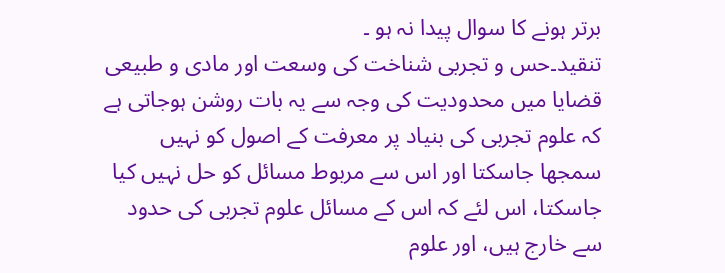برتر ہونے کا سوال پیدا نہ ہو ۔
تنقید۔حس و تجربی شناخت کی وسعت اور مادی و طبیعی قضایا میں محدودیت کی وجہ سے یہ بات روشن ہوجاتی ہے کہ علوم تجربی کی بنیاد پر معرفت کے اصول کو نہیں سمجھا جاسکتا اور اس سے مربوط مسائل کو حل نہیں کیا جاسکتا، اس لئے کہ اس کے مسائل علوم تجربی کی حدود سے خارج ہیں، اور علوم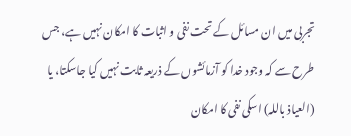تجربی میں ان مسائل کے تحت نفی و اثبات کا امکان نہیں ہے، جس طرح سے کہ وجود خدا کو آزمائشوں کے ذریعہ ثابت نہیں کیا جاسکتا، یا (العیاذ باللہ) اسکی نفی کا امکان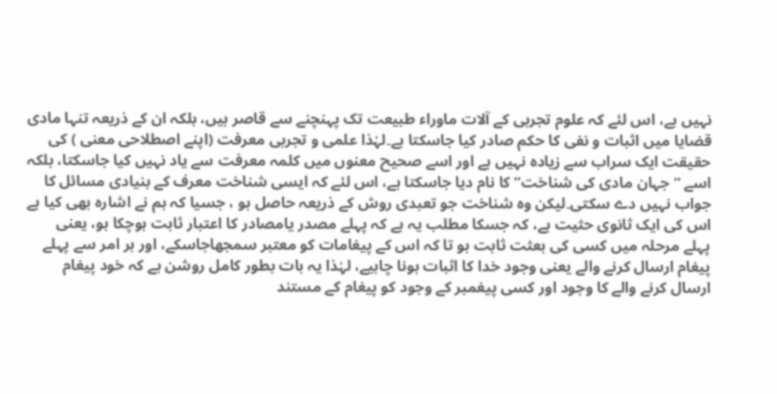نہیں ہے، اس لئے کہ علوم تجربی کے آلات ماوراء طبیعت تک پہنچنے سے قاصر ہیں، بلکہ ان کے ذریعہ تنہا مادی قضایا میں اثبات و نفی کا حکم صادر کیا جاسکتا ہے۔لہٰذا علمی و تجربی معرفت (اپنے اصطلاحی معنی ) کی حقیقت ایک سراب سے زیادہ نہیں ہے اور اسے صحیح معنوں میں کلمہ معرفت سے یاد نہیں کیا جاسکتا، بلکہ اسے ” جہان مادی کی شناخت” کا نام دیا جاسکتا ہے، اس لئے کہ ایسی شناخت معرف کے بنیادی مسائل کا جواب نہیں دے سکتی۔لیکن وہ شناخت جو تعبدی روش کے ذریعہ حاصل ہو ، جسیا کہ ہم نے اشارہ بھی کیا ہے اس کی ایک ثانوی حثیت ہے، کہ جسکا مطلب یہ ہے کہ پہلے مصدر یامصادر کا اعتبار ثابت ہوچکا ہو، یعنی پہلے مرحلہ میں کسی کی بعثت ثابت ہو تا کہ اس کے پیغامات کو معتبر سمجھاجاسکے، اور ہر امر سے پہلے پیغام ارسال کرنے والے یعنی وجود خدا کا اثبات ہونا چاہیے، لہٰذا یہ بات بطور کامل روشن ہے کہ خود پیغام ارسال کرنے والے کا وجود اور کسی پیغمبر کے وجود کو پیغام کے مستند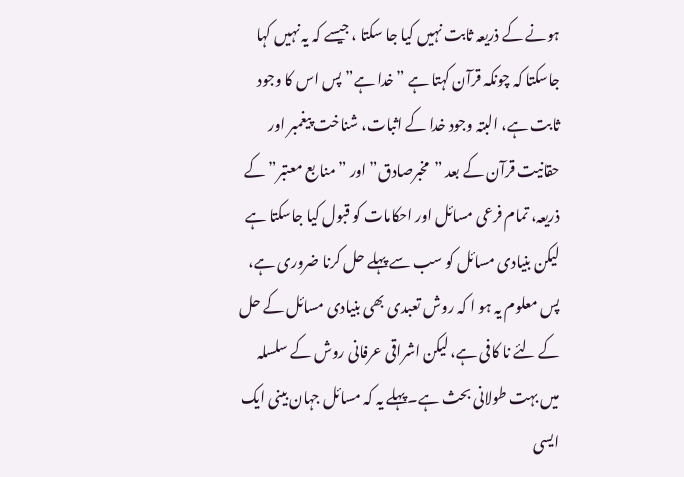ہونے کے ذریعہ ثابت نہیں کیا جا سکتا ، جیسے کہ یہ نہیں کہا جاسکتا کہ چونکہ قرآن کہتا ہے ”خدا ہے” پس اس کا وجود ثابت ہے، البتہ وجود خدا کے اثبات، شناخت پیغمبر اور حقانیت قرآن کے بعد ”مخبرصادق” اور ” منا بع معتبر” کے ذریعہ، تمام فرعی مسائل اور احکامات کو قبول کیا جاسکتا ہے لیکن بنیادی مسائل کو سب سے پہلے حل کرنا ضروری ہے، پس معلوم یہ ہو ا کہ روش تعبدی بھی بنیادی مسائل کے حل کے لئے نا کافی ہے، لیکن اشراقی عرفانی روش کے سلسلہ میں بہت طولانی بحث ہے۔پہلے یہ کہ مسائل جہان بینی ایک ایسی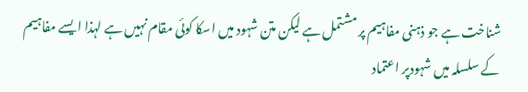شناخت ہے جو ذہنی مفاہیم پر مشتمل ہے لیکن متن شہود میں اسکا کوئی مقام نہیں ہے لہذا ایسے مفاہیم کے سلسلہ میں شہودپر اعتماد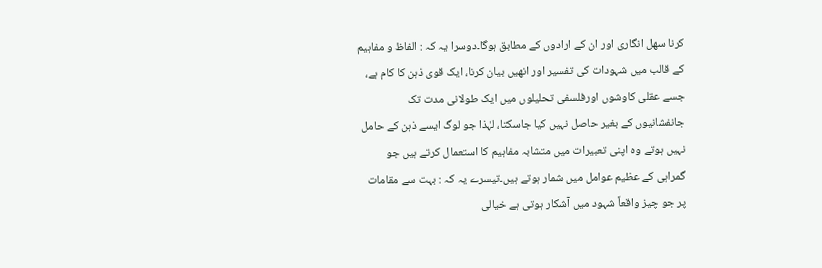کرنا سھل انگاری اور ان کے ارادوں کے مطابق ہوگا۔دوسرا یہ کہ : الفاظ و مفاہیم کے قالب میں شہودات کی تفسیر اور انھیں بیان کرنا، ایک قوی ذہن کا کام ہے، جسے عقلی کاوشوں اورفلسفی تحلیلوں میں ایک طولانی مدت تک جانفشانیوں کے بغیر حاصل نہیں کیا جاسکتا، لہٰذا جو لوگ ایسے ذہن کے حامل نہیں ہوتے وہ اپنی تعبیرات میں متشابہ مفاہیم کا استعمال کرتے ہیں جو گمراہی کے عظیم عوامل میں شمار ہوتے ہیں۔تیسرے یہ کہ : بہت سے مقامات پر جو چیز واقعاً شہود میں آشکار ہوتی ہے خیالی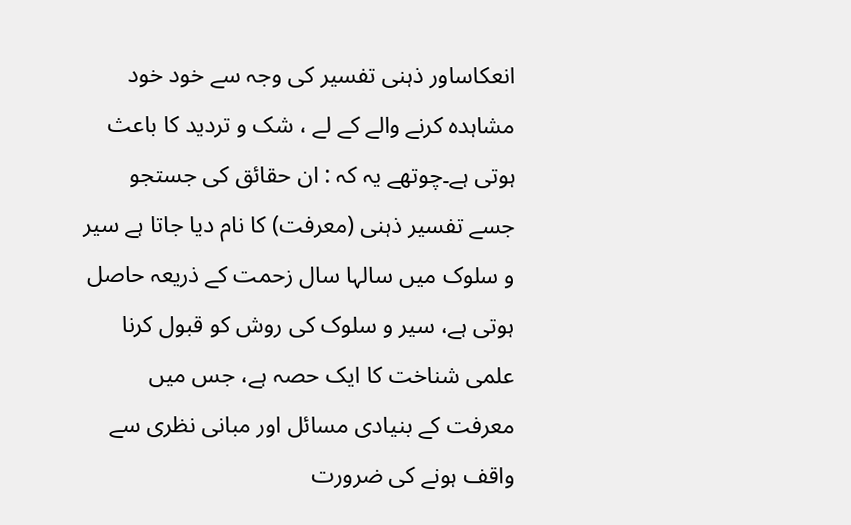انعکاساور ذہنی تفسیر کی وجہ سے خود خود مشاہدہ کرنے والے کے لے ، شک و تردید کا باعث ہوتی ہے۔چوتھے یہ کہ : ان حقائق کی جستجو جسے تفسیر ذہنی (معرفت) کا نام دیا جاتا ہے سیر و سلوک میں سالہا سال زحمت کے ذریعہ حاصل ہوتی ہے، سیر و سلوک کی روش کو قبول کرنا علمی شناخت کا ایک حصہ ہے، جس میں معرفت کے بنیادی مسائل اور مبانی نظری سے واقف ہونے کی ضرورت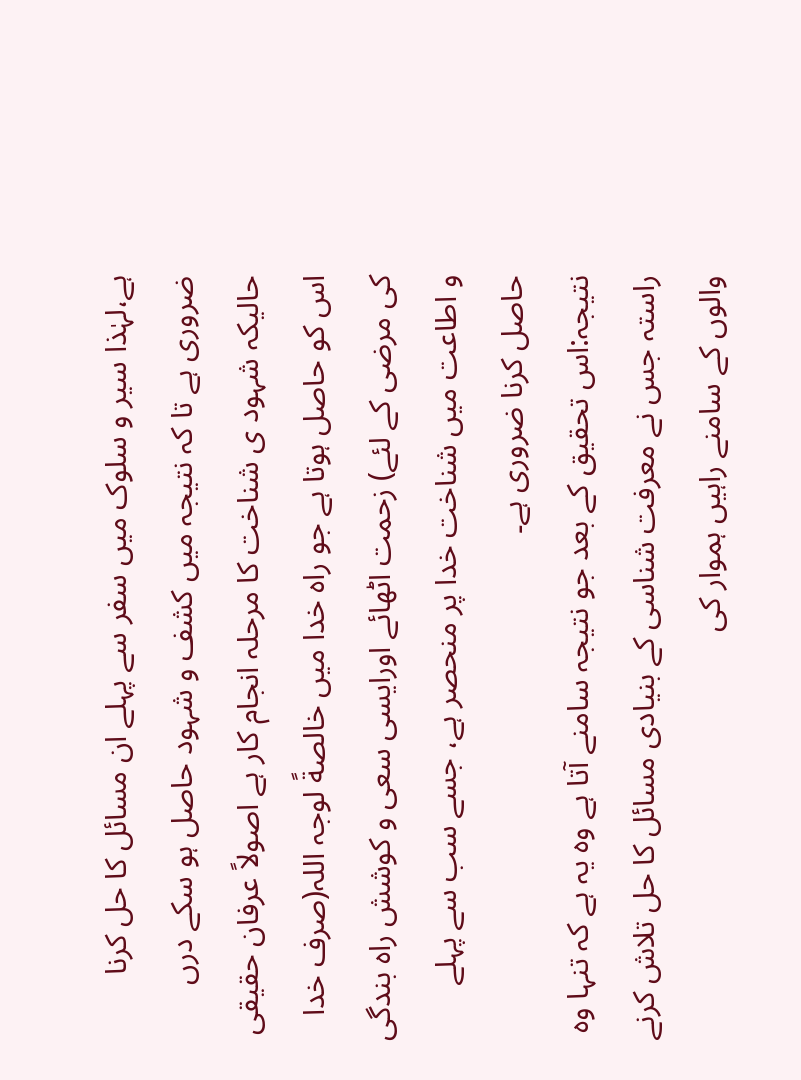ہے،لہٰذا سیر و سلوک میں سفر سے پہلے ان مسائل کا حل کرنا ضروری ہے تا کہ نتیجہ میں کشف و شہود حاصل ہو سکے درں حالیکہ شہود ی شناخت کا مرحلہ انجام کار ہے اصولاً عرفان حقیقی اس کو حاصل ہوتا ہے جو راہ خدا میں خالصةً لوجہ اللہ(صرف خدا کی مرضی کے لئے) زحمت اٹھائے اورایسی سعی و کوشش راہ بندگی و اطاعت میں شناخت خدا پر منحصر ہے، جسے سب سے پہلے حاصل کرنا ضروری ہے۔
نتیجہ:اس تحقیق کے بعد جو نتیجہ سامنے آتا ہے وہ یہ ہے کہ تنہا وہ راستہ جس نے معرفت شناسی کے بنیادی مسائل کا حل تلاش کرنے والوں کے سامنے راہیں ہموار کی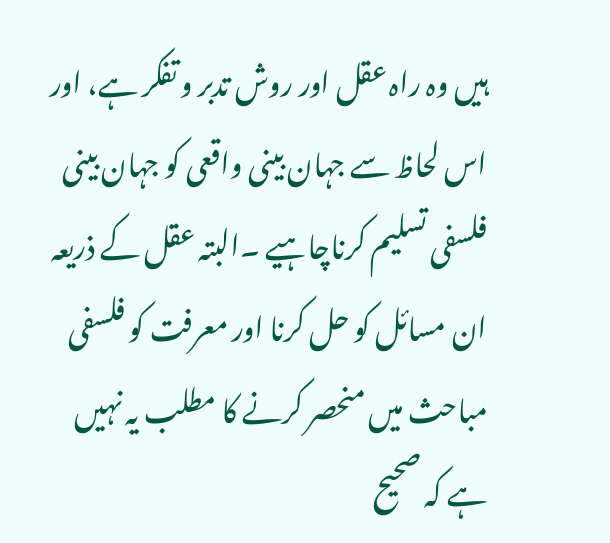ہیں وہ راہ عقل اور روش تدبر و تفکر ہے، اور اس لحاظ سے جہان بینی واقعی کو جہان بینی فلسفی تسلیم کرناچاہیے ۔البتہ عقل کے ذریعہ ان مسائل کو حل کرنا اور معرفت کو فلسفی مباحث میں منحصر کرنے کا مطلب یہ نہیں ہے کہ صحیح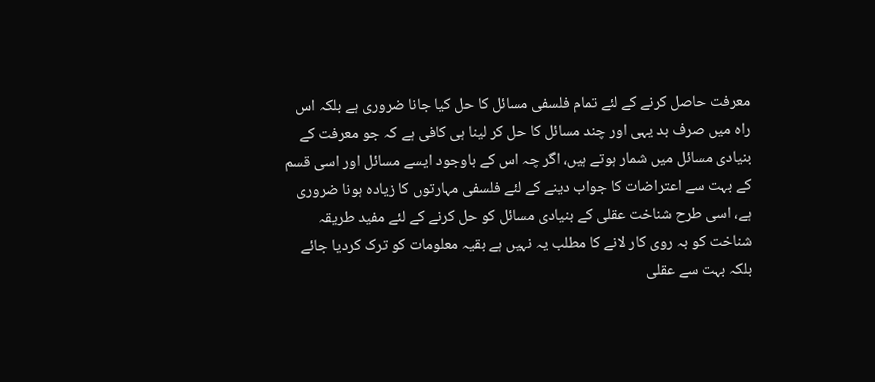معرفت حاصل کرنے کے لئے تمام فلسفی مسائل کا حل کیا جانا ضروری ہے بلکہ اس راہ میں صرف بد یہی اور چند مسائل کا حل کر لینا ہی کافی ہے کہ جو معرفت کے بنیادی مسائل میں شمار ہوتے ہیں، اگر چہ اس کے باوجود ایسے مسائل اور اسی قسم کے بہت سے اعتراضات کا جواب دینے کے لئے فلسفی مہارتوں کا زیادہ ہونا ضروری ہے، اسی طرح شناخت عقلی کے بنیادی مسائل کو حل کرنے کے لئے مفید طریقہ شناخت کو بہ روی کار لانے کا مطلب یہ نہیں ہے بقیہ معلومات کو ترک کردیا جائے بلکہ بہت سے عقلی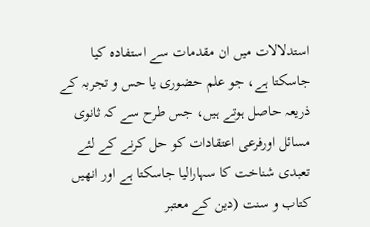استدلالات میں ان مقدمات سے استفادہ کیا جاسکتا ہے، جو علم حضوری یا حس و تجربہ کے ذریعہ حاصل ہوتے ہیں، جس طرح سے کہ ثانوی مسائل اورفرعی اعتقادات کو حل کرنے کے لئے تعبدی شناخت کا سہارالیا جاسکتا ہے اور انھیں کتاب و سنت (دین کے معتبر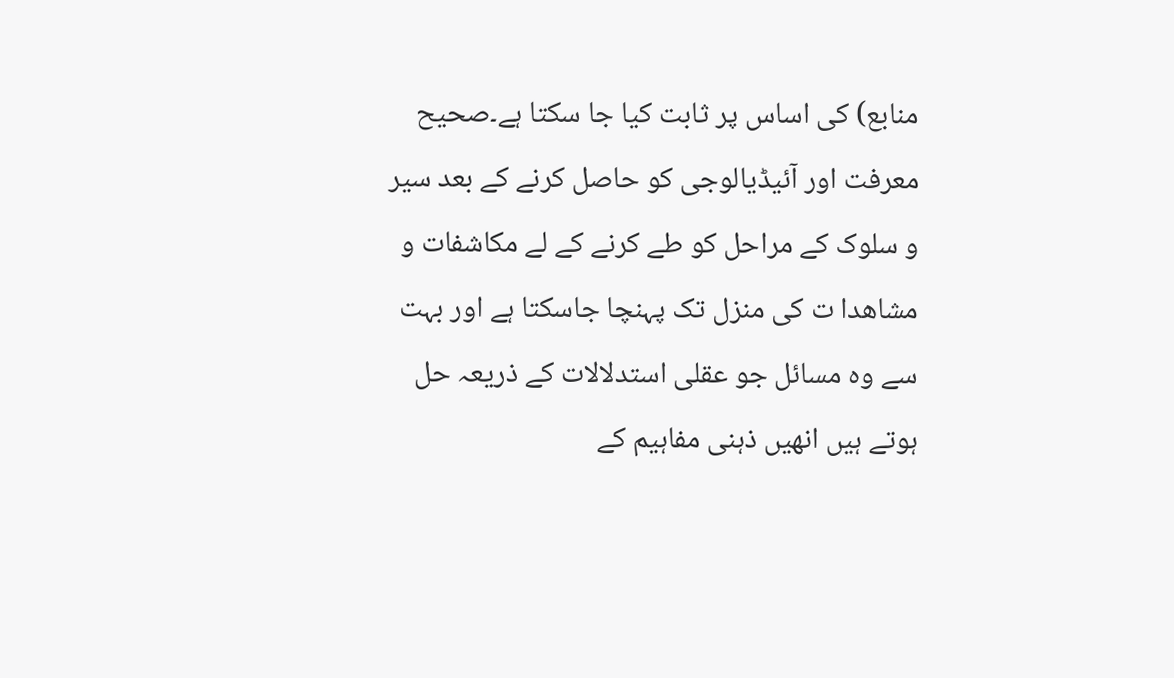منابع) کی اساس پر ثابت کیا جا سکتا ہے۔صحیح معرفت اور آئیڈیالوجی کو حاصل کرنے کے بعد سیر و سلوک کے مراحل کو طے کرنے کے لے مکاشفات و مشاھدا ت کی منزل تک پہنچا جاسکتا ہے اور بہت سے وہ مسائل جو عقلی استدلالات کے ذریعہ حل ہوتے ہیں انھیں ذہنی مفاہیم کے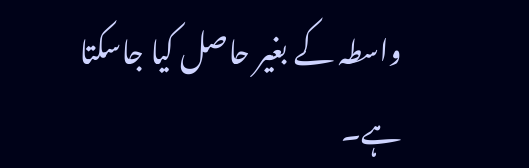واسطہ کے بغیر حاصل کیا جاسکتا ہے۔